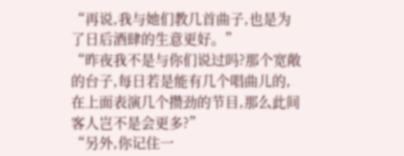“再说,我与她们教几首曲子,也是为了日后酒肆的生意更好。”
“昨夜我不是与你们说过吗?那个宽敞的台子,每日若是能有几个唱曲儿的,在上面表演几个攒劲的节目,那么此间客人岂不是会更多?”
“另外,你记住一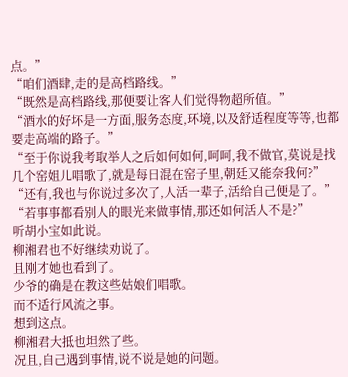点。”
“咱们酒肆,走的是高档路线。”
“既然是高档路线,那便要让客人们觉得物超所值。”
“酒水的好坏是一方面,服务态度,环境,以及舒适程度等等,也都要走高端的路子。”
“至于你说我考取举人之后如何如何,呵呵,我不做官,莫说是找几个窑姐儿唱歌了,就是每日混在窑子里,朝廷又能奈我何?”
“还有,我也与你说过多次了,人活一辈子,活给自己便是了。”
“若事事都看别人的眼光来做事情,那还如何活人不是?”
听胡小宝如此说。
柳湘君也不好继续劝说了。
且刚才她也看到了。
少爷的确是在教这些姑娘们唱歌。
而不适行风流之事。
想到这点。
柳湘君大抵也坦然了些。
况且,自己遇到事情,说不说是她的问题。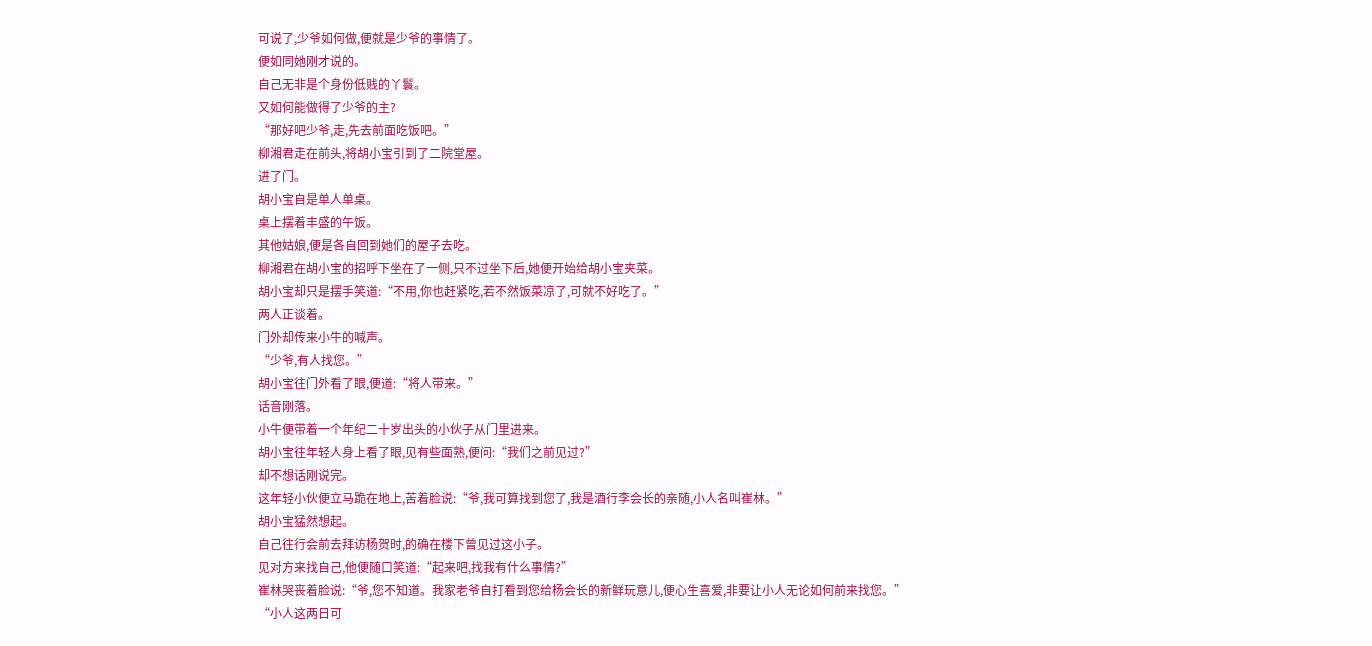可说了,少爷如何做,便就是少爷的事情了。
便如同她刚才说的。
自己无非是个身份低贱的丫鬟。
又如何能做得了少爷的主?
“那好吧少爷,走,先去前面吃饭吧。”
柳湘君走在前头,将胡小宝引到了二院堂屋。
进了门。
胡小宝自是单人单桌。
桌上摆着丰盛的午饭。
其他姑娘,便是各自回到她们的屋子去吃。
柳湘君在胡小宝的招呼下坐在了一侧,只不过坐下后,她便开始给胡小宝夹菜。
胡小宝却只是摆手笑道:“不用,你也赶紧吃,若不然饭菜凉了,可就不好吃了。”
两人正谈着。
门外却传来小牛的喊声。
“少爷,有人找您。”
胡小宝往门外看了眼,便道:“将人带来。”
话音刚落。
小牛便带着一个年纪二十岁出头的小伙子从门里进来。
胡小宝往年轻人身上看了眼,见有些面熟,便问:“我们之前见过?”
却不想话刚说完。
这年轻小伙便立马跪在地上,苦着脸说:“爷,我可算找到您了,我是酒行李会长的亲随,小人名叫崔林。”
胡小宝猛然想起。
自己往行会前去拜访杨贺时,的确在楼下曾见过这小子。
见对方来找自己,他便随口笑道:“起来吧,找我有什么事情?”
崔林哭丧着脸说:“爷,您不知道。我家老爷自打看到您给杨会长的新鲜玩意儿,便心生喜爱,非要让小人无论如何前来找您。”
“小人这两日可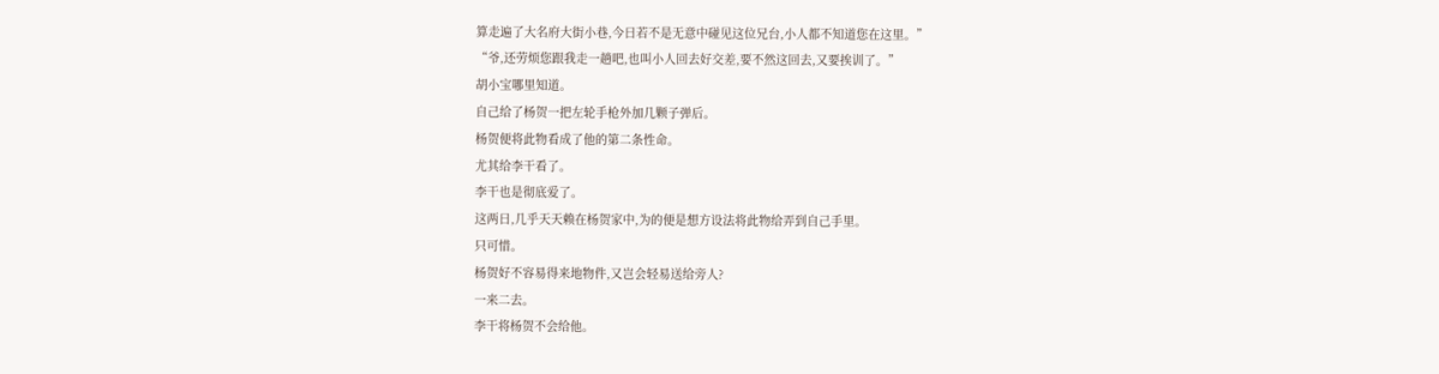算走遍了大名府大街小巷,今日若不是无意中碰见这位兄台,小人都不知道您在这里。”
“爷,还劳烦您跟我走一趟吧,也叫小人回去好交差,要不然这回去,又要挨训了。”
胡小宝哪里知道。
自己给了杨贺一把左轮手枪外加几颗子弹后。
杨贺便将此物看成了他的第二条性命。
尤其给李干看了。
李干也是彻底爱了。
这两日,几乎天天赖在杨贺家中,为的便是想方设法将此物给弄到自己手里。
只可惜。
杨贺好不容易得来地物件,又岂会轻易送给旁人?
一来二去。
李干将杨贺不会给他。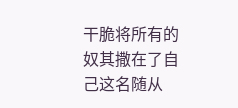干脆将所有的奴其撒在了自己这名随从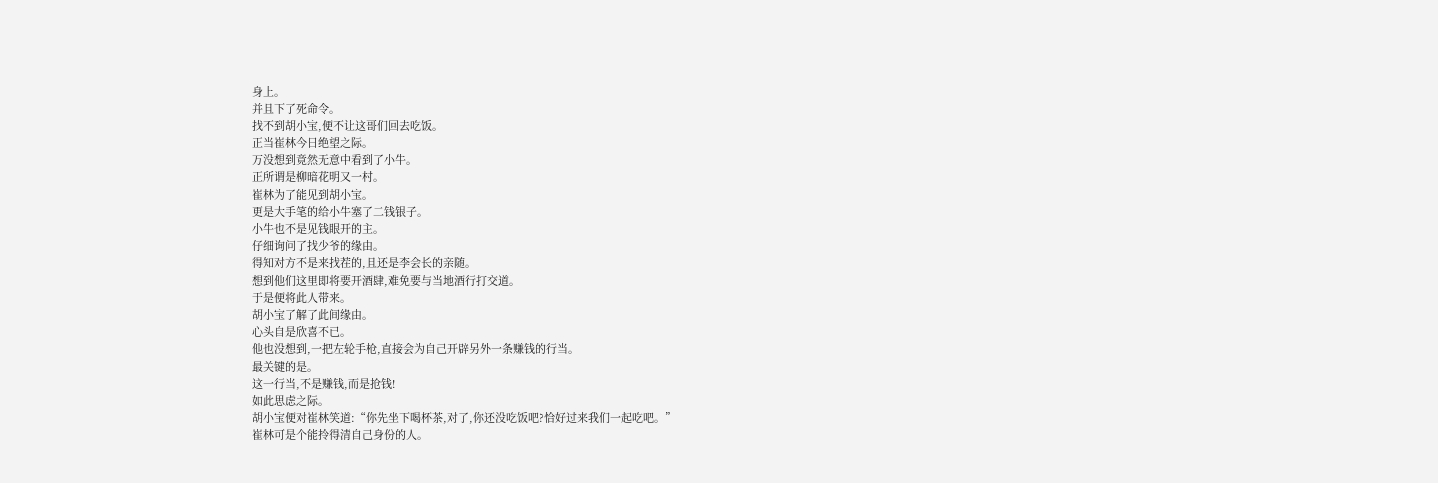身上。
并且下了死命令。
找不到胡小宝,便不让这哥们回去吃饭。
正当崔林今日绝望之际。
万没想到竟然无意中看到了小牛。
正所谓是柳暗花明又一村。
崔林为了能见到胡小宝。
更是大手笔的给小牛塞了二钱银子。
小牛也不是见钱眼开的主。
仔细询问了找少爷的缘由。
得知对方不是来找茬的,且还是李会长的亲随。
想到他们这里即将要开酒肆,难免要与当地酒行打交道。
于是便将此人带来。
胡小宝了解了此间缘由。
心头自是欣喜不已。
他也没想到,一把左轮手枪,直接会为自己开辟另外一条赚钱的行当。
最关键的是。
这一行当,不是赚钱,而是抢钱!
如此思虑之际。
胡小宝便对崔林笑道:“你先坐下喝杯茶,对了,你还没吃饭吧?恰好过来我们一起吃吧。”
崔林可是个能拎得清自己身份的人。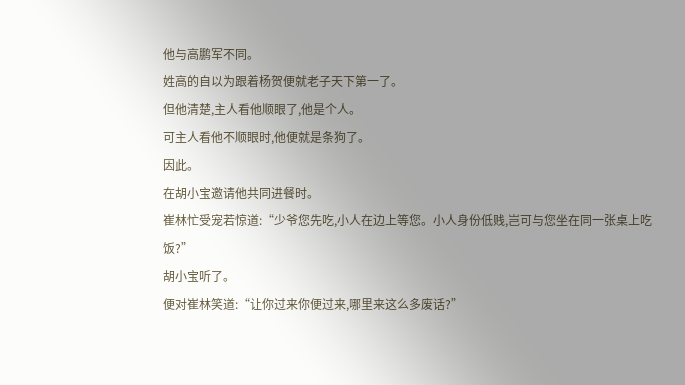他与高鹏军不同。
姓高的自以为跟着杨贺便就老子天下第一了。
但他清楚,主人看他顺眼了,他是个人。
可主人看他不顺眼时,他便就是条狗了。
因此。
在胡小宝邀请他共同进餐时。
崔林忙受宠若惊道:“少爷您先吃,小人在边上等您。小人身份低贱,岂可与您坐在同一张桌上吃饭?”
胡小宝听了。
便对崔林笑道:“让你过来你便过来,哪里来这么多废话?”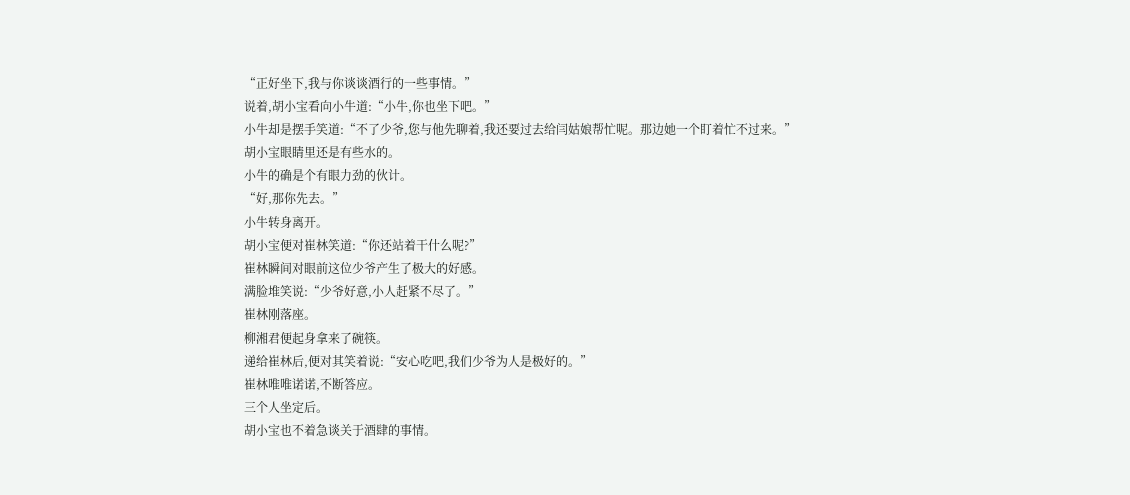“正好坐下,我与你谈谈酒行的一些事情。”
说着,胡小宝看向小牛道:“小牛,你也坐下吧。”
小牛却是摆手笑道:“不了少爷,您与他先聊着,我还要过去给闫姑娘帮忙呢。那边她一个盯着忙不过来。”
胡小宝眼睛里还是有些水的。
小牛的确是个有眼力劲的伙计。
“好,那你先去。”
小牛转身离开。
胡小宝便对崔林笑道:“你还站着干什么呢?”
崔林瞬间对眼前这位少爷产生了极大的好感。
满脸堆笑说:“少爷好意,小人赶紧不尽了。”
崔林刚落座。
柳湘君便起身拿来了碗筷。
递给崔林后,便对其笑着说:“安心吃吧,我们少爷为人是极好的。”
崔林唯唯诺诺,不断答应。
三个人坐定后。
胡小宝也不着急谈关于酒肆的事情。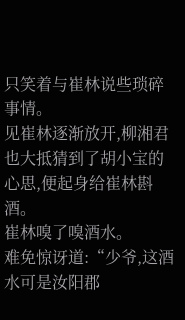只笑着与崔林说些琐碎事情。
见崔林逐渐放开,柳湘君也大抵猜到了胡小宝的心思,便起身给崔林斟酒。
崔林嗅了嗅酒水。
难免惊讶道:“少爷,这酒水可是汝阳郡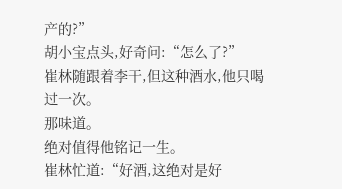产的?”
胡小宝点头,好奇问:“怎么了?”
崔林随跟着李干,但这种酒水,他只喝过一次。
那味道。
绝对值得他铭记一生。
崔林忙道:“好酒,这绝对是好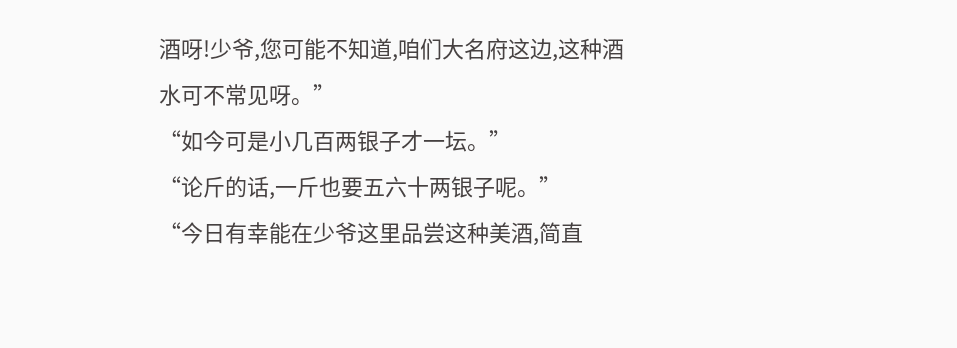酒呀!少爷,您可能不知道,咱们大名府这边,这种酒水可不常见呀。”
“如今可是小几百两银子才一坛。”
“论斤的话,一斤也要五六十两银子呢。”
“今日有幸能在少爷这里品尝这种美酒,简直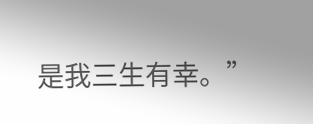是我三生有幸。”